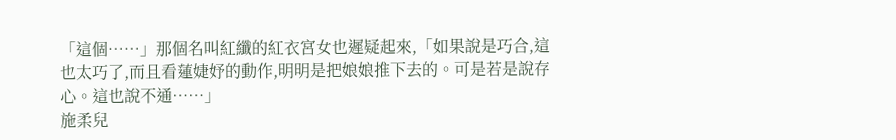「這個……」那個名叫紅纖的紅衣宮女也遲疑起來,「如果說是巧合,這也太巧了,而且看蓮婕妤的動作,明明是把娘娘推下去的。可是若是說存心。這也說不通……」
施柔兒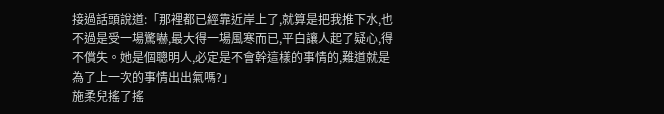接過話頭說道:「那裡都已經靠近岸上了,就算是把我推下水,也不過是受一場驚嚇,最大得一場風寒而已,平白讓人起了疑心,得不償失。她是個聰明人,必定是不會幹這樣的事情的,難道就是為了上一次的事情出出氣嗎?」
施柔兒搖了搖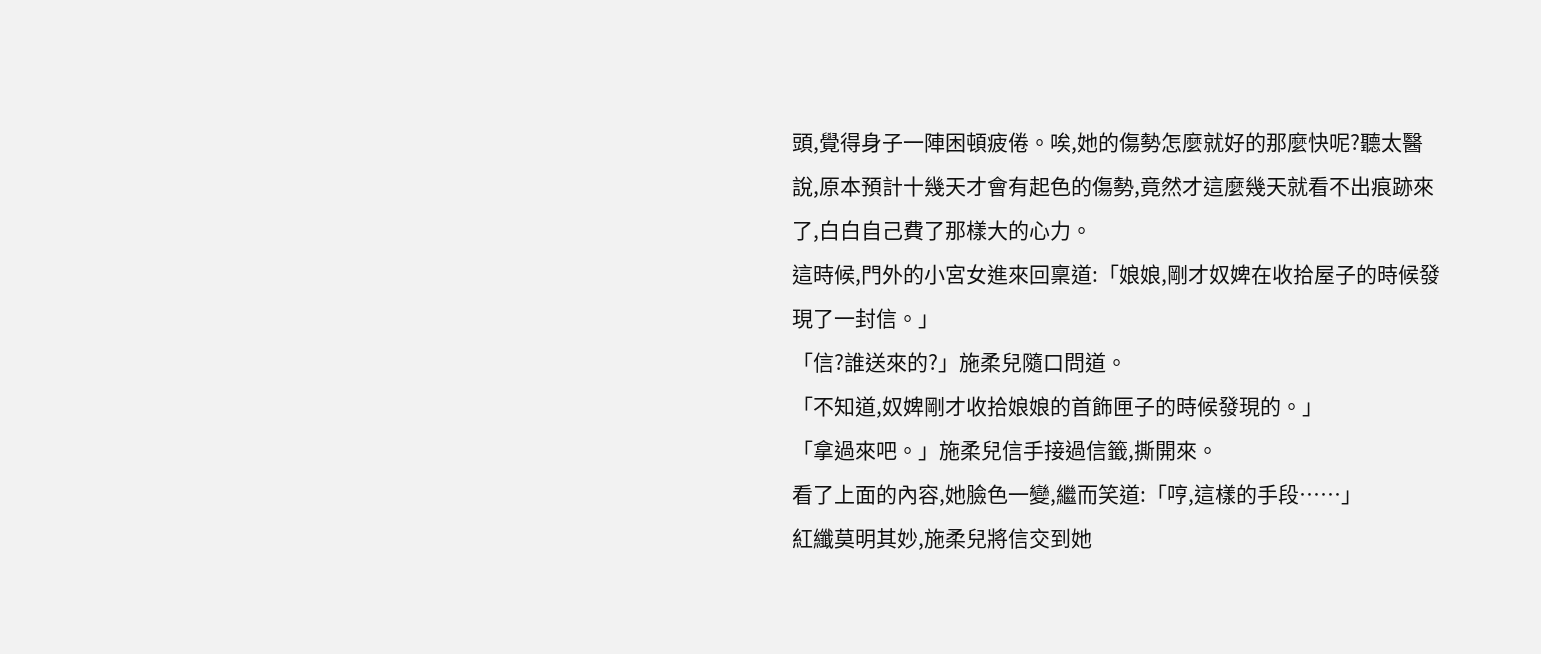頭,覺得身子一陣困頓疲倦。唉,她的傷勢怎麼就好的那麼快呢?聽太醫說,原本預計十幾天才會有起色的傷勢,竟然才這麼幾天就看不出痕跡來了,白白自己費了那樣大的心力。
這時候,門外的小宮女進來回稟道:「娘娘,剛才奴婢在收拾屋子的時候發現了一封信。」
「信?誰送來的?」施柔兒隨口問道。
「不知道,奴婢剛才收拾娘娘的首飾匣子的時候發現的。」
「拿過來吧。」施柔兒信手接過信籤,撕開來。
看了上面的內容,她臉色一變,繼而笑道:「哼,這樣的手段……」
紅纖莫明其妙,施柔兒將信交到她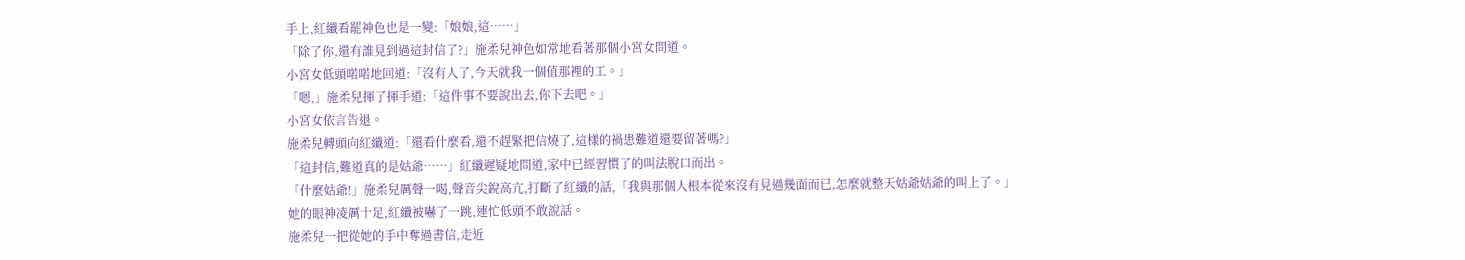手上,紅纖看罷神色也是一變:「娘娘,這……」
「除了你,還有誰見到過這封信了?」施柔兒神色如常地看著那個小宮女問道。
小宮女低頭喏喏地回道:「沒有人了,今天就我一個值那裡的工。」
「嗯,」施柔兒揮了揮手道:「這件事不要說出去,你下去吧。」
小宮女依言告退。
施柔兒轉頭向紅纖道:「還看什麼看,還不趕緊把信燒了,這樣的禍患難道還要留著嗎?」
「這封信,難道真的是姑爺……」紅纖遲疑地問道,家中已經習慣了的叫法脫口而出。
「什麼姑爺!」施柔兒厲聲一喝,聲音尖銳高亢,打斷了紅纖的話,「我與那個人根本從來沒有見過幾面而已,怎麼就整天姑爺姑爺的叫上了。」
她的眼神凌厲十足,紅纖被嚇了一跳,連忙低頭不敢說話。
施柔兒一把從她的手中奪過書信,走近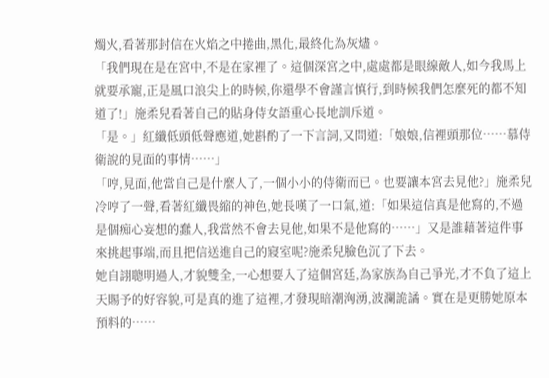燭火,看著那封信在火焰之中捲曲,黑化,最終化為灰燼。
「我們現在是在宮中,不是在家裡了。這個深宮之中,處處都是眼線敵人,如今我馬上就要承寵,正是風口浪尖上的時候,你還學不會謹言慎行,到時候我們怎麼死的都不知道了!」施柔兒看著自己的貼身侍女語重心長地訓斥道。
「是。」紅纖低頭低聲應道,她斟酌了一下言詞,又問道:「娘娘,信裡頭那位……慕侍衛說的見面的事情……」
「哼,見面,他當自己是什麼人了,一個小小的侍衛而已。也要讓本宮去見他?」施柔兒冷哼了一聲,看著紅纖畏縮的神色,她長嘆了一口氣,道:「如果這信真是他寫的,不過是個痴心妄想的蠢人,我當然不會去見他,如果不是他寫的……」又是誰藉著這件事來挑起事端,而且把信送進自己的寢室呢?施柔兒臉色沉了下去。
她自詡聰明過人,才貌雙全,一心想要入了這個宮廷,為家族為自己爭光,才不負了這上天賜予的好容貌,可是真的進了這裡,才發現暗潮洶湧,波瀾詭譎。實在是更勝她原本預料的……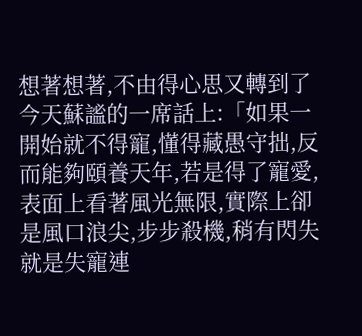想著想著,不由得心思又轉到了今天蘇謐的一席話上:「如果一開始就不得寵,懂得藏愚守拙,反而能夠頤養天年,若是得了寵愛,表面上看著風光無限,實際上卻是風口浪尖,步步殺機,稍有閃失就是失寵連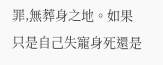罪,無葬身之地。如果只是自己失寵身死還是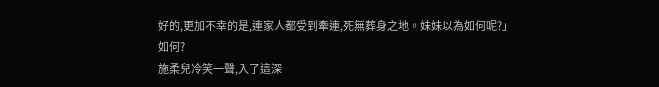好的,更加不幸的是,連家人都受到牽連,死無葬身之地。妹妹以為如何呢?」
如何?
施柔兒冷笑一聲,入了這深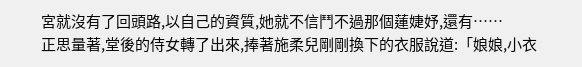宮就沒有了回頭路,以自己的資質,她就不信鬥不過那個蓮婕妤,還有……
正思量著,堂後的侍女轉了出來,捧著施柔兒剛剛換下的衣服說道:「娘娘,小衣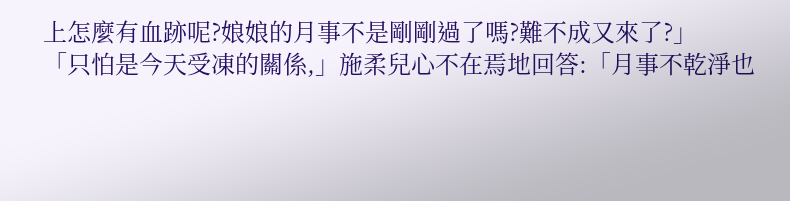上怎麼有血跡呢?娘娘的月事不是剛剛過了嗎?難不成又來了?」
「只怕是今天受凍的關係,」施柔兒心不在焉地回答:「月事不乾淨也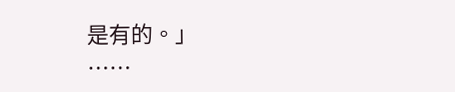是有的。」
……